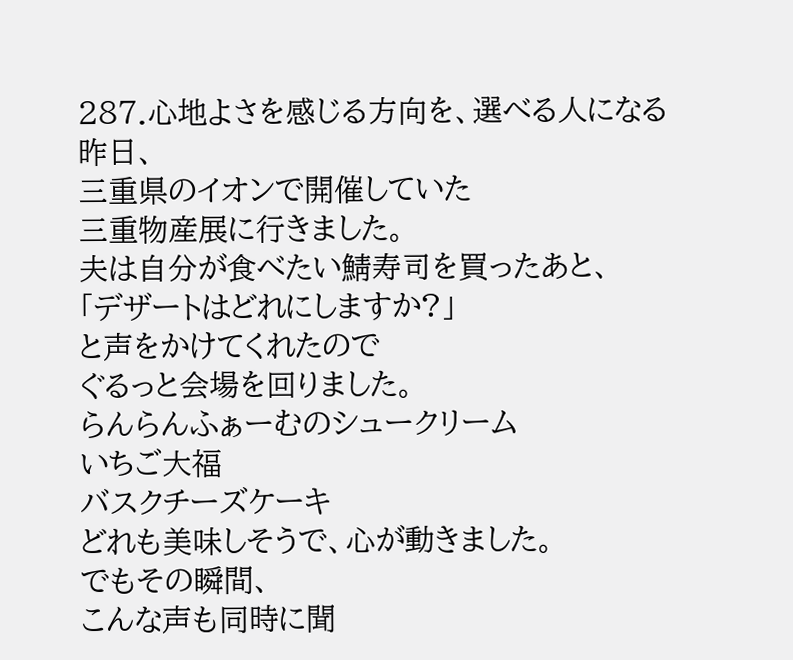287.心地よさを感じる方向を、選べる人になる
昨日、
三重県のイオンで開催していた
三重物産展に行きました。
夫は自分が食べたい鯖寿司を買ったあと、
「デザートはどれにしますか?」
と声をかけてくれたので
ぐるっと会場を回りました。
らんらんふぁーむのシュークリーム
いちご大福
バスクチーズケーキ
どれも美味しそうで、心が動きました。
でもその瞬間、
こんな声も同時に聞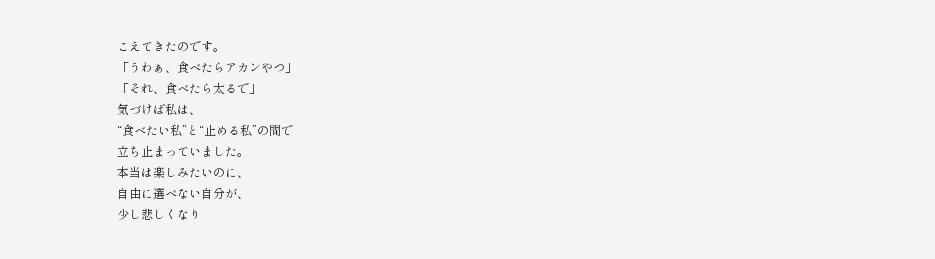こえてきたのです。
「うわぁ、食べたらアカンやつ」
「それ、食べたら太るで」
気づけば私は、
“食べたい私”と“止める私”の間で
立ち止まっていました。
本当は楽しみたいのに、
自由に選べない自分が、
少し悲しくなり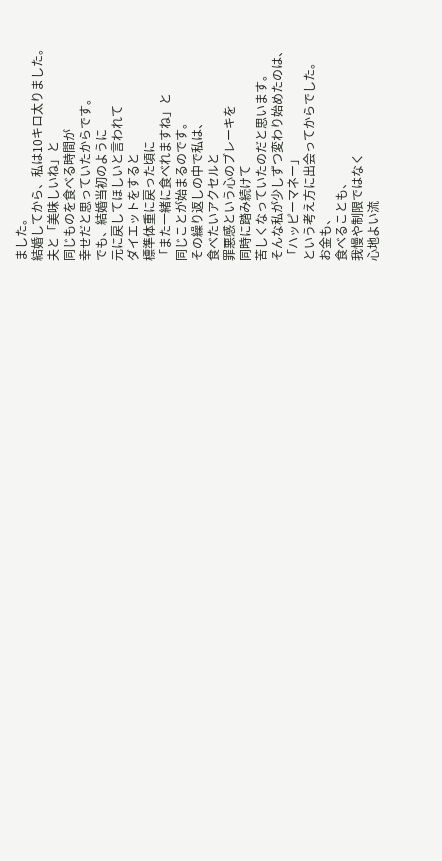ました。
結婚してから、私は10キロ太りました。
夫と「美味しいね」と
同じものを食べる時間が
幸せだと思っていたからです。
でも、結婚当初のように
元に戻してほしいと言われて
ダイエットをすると
標準体重に戻った頃に
「また一緒に食べれますね」と
同じことが始まるのです。
その繰り返しの中で私は、
食べたいアクセルと
罪悪感という心のブレーキを
同時に踏み続けて
苦しくなっていたのだと思います。
そんな私が少しずつ変わり始めたのは、
「ハッピーマネー」
という考え方に出会ってからでした。
お金も、
食べることも、
我慢や制限ではなく
心地よい流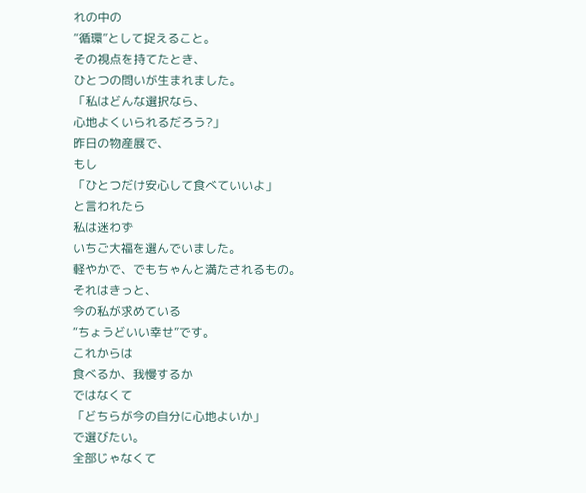れの中の
“循環”として捉えること。
その視点を持てたとき、
ひとつの問いが生まれました。
「私はどんな選択なら、
心地よくいられるだろう?」
昨日の物産展で、
もし
「ひとつだけ安心して食べていいよ」
と言われたら
私は迷わず
いちご大福を選んでいました。
軽やかで、でもちゃんと満たされるもの。
それはきっと、
今の私が求めている
“ちょうどいい幸せ”です。
これからは
食べるか、我慢するか
ではなくて
「どちらが今の自分に心地よいか」
で選びたい。
全部じゃなくて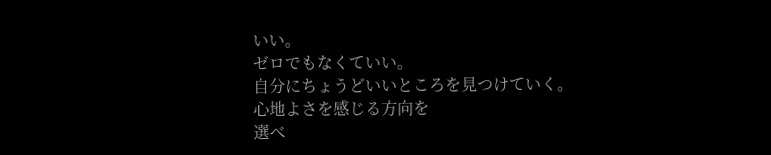いい。
ゼロでもなくていい。
自分にちょうどいいところを見つけていく。
心地よさを感じる方向を
選べ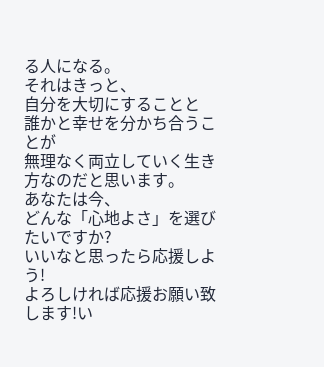る人になる。
それはきっと、
自分を大切にすることと
誰かと幸せを分かち合うことが
無理なく両立していく生き方なのだと思います。
あなたは今、
どんな「心地よさ」を選びたいですか?
いいなと思ったら応援しよう!
よろしければ応援お願い致します!い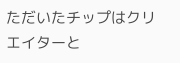ただいたチップはクリエイターと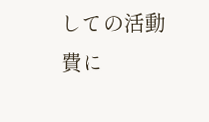しての活動費に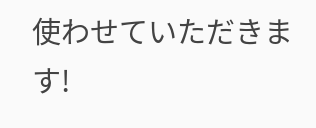使わせていただきます!